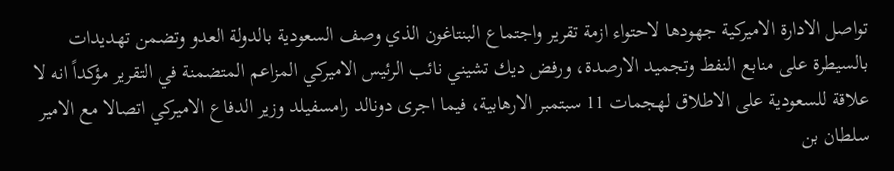تواصل الادارة الاميركية جهودها لاحتواء ازمة تقرير واجتماع البنتاغون الذي وصف السعودية بالدولة العدو وتضمن تهديدات بالسيطرة على منابع النفط وتجميد الارصدة، ورفض ديك تشيني نائب الرئيس الاميركي المزاعم المتضمنة في التقرير مؤكداً انه لا علاقة للسعودية على الاطلاق لهجمات 11 سبتمبر الارهابية، فيما اجرى دونالد رامسفيلد وزير الدفاع الاميركي اتصالا مع الامير سلطان بن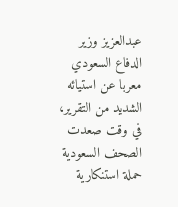عبدالعزيز وزير الدفاع السعودي معربا عن استيائه الشديد من التقرير، في وقت صعدت الصحف السعودية حملة استنكارية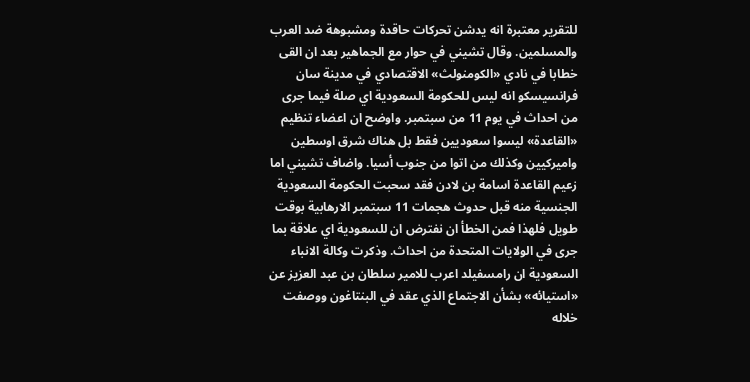للتقرير معتبرة انه يدشن تحركات حاقدة ومشبوهة ضد العرب والمسلمين. وقال تشيني في حوار مع الجماهير بعد ان القى خطابا في نادي «الكومنولث» الاقتصادي في مدينة سان فرانسيسكو انه ليس للحكومة السعودية اي صلة فيما جرى من احداث في يوم 11 من سبتمبر. واوضح ان اعضاء تنظيم «القاعدة» ليسوا سعوديين فقط بل هناك شرق اوسطين واميركيين وكذلك من اتوا من جنوب أسيا. واضاف تشيني اما زعيم القاعدة اسامة بن لادن فقد سحبت الحكومة السعودية الجنسية منه قبل حدوث هجمات 11 سبتمبر الارهابية بوقت طويل فلهذا فمن الخطأ ان نفترض ان للسعودية اي علاقة بما جرى في الولايات المتحدة من احداث. وذكرت وكالة الانباء السعودية ان رامسفيلد اعرب للامير سلطان بن عبد العزيز عن «استيائه» بشأن الاجتماع الذي عقد في البنتاغون ووصفت خلاله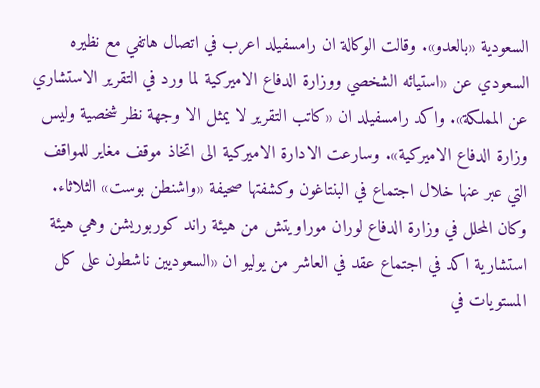السعودية «بالعدو». وقالت الوكالة ان رامسفيلد اعرب في اتصال هاتفي مع نظيره السعودي عن «استيائه الشخصي ووزارة الدفاع الاميركية لما ورد في التقرير الاستشاري عن المملكة». واكد رامسفيلد ان «كاتب التقرير لا يمثل الا وجهة نظر شخصية وليس وزارة الدفاع الاميركية». وسارعت الادارة الاميركية الى اتخاذ موقف مغاير للمواقف التي عبر عنها خلال اجتماع في البنتاغون وكشفتها صحيفة «واشنطن بوست» الثلاثاء. وكان المحلل في وزارة الدفاع لوران موراويتش من هيئة راند كوربوريشن وهي هيئة استشارية اكد في اجتماع عقد في العاشر من يوليو ان «السعوديين ناشطون على كل المستويات في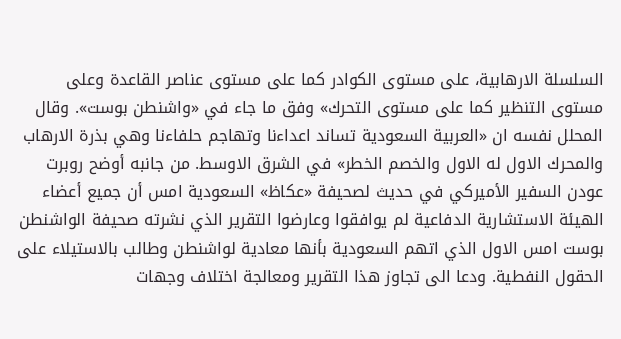السلسلة الارهابية، على مستوى الكوادر كما على مستوى عناصر القاعدة وعلى مستوى التنظير كما على مستوى التحرك» وفق ما جاء في «واشنطن بوست». وقال المحلل نفسه ان «العربية السعودية تساند اعداءنا وتهاجم حلفاءنا وهي بذرة الارهاب والمحرك الاول له الاول والخصم الخطر» في الشرق الاوسط. من جانبه أوضح روبرت عودن السفير الأميركي في حديث لصحيفة «عكاظ» السعودية امس أن جميع أعضاء الهيئة الاستشارية الدفاعية لم يوافقوا وعارضوا التقرير الذي نشرته صحيفة الواشنطن بوست امس الاول الذي اتهم السعودية بأنها معادية لواشنطن وطالب بالاستيلاء على الحقول النفطية. ودعا الى تجاوز هذا التقرير ومعالجة اختلاف وجهات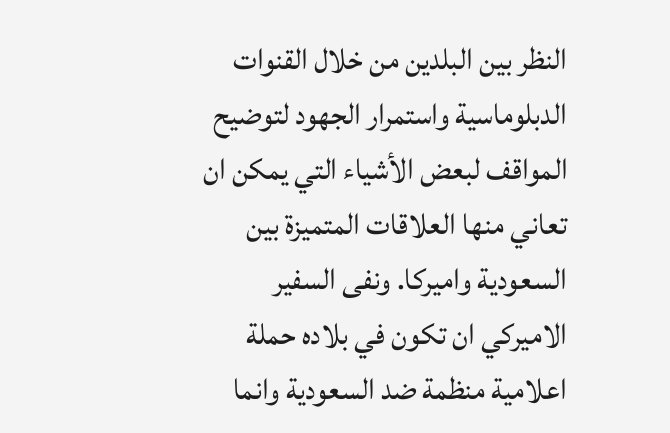النظر بين البلدين من خلال القنوات الدبلوماسية واستمرار الجهود لتوضيح المواقف لبعض الأشياء التي يمكن ان تعاني منها العلاقات المتميزة بين السعودية واميركا. ونفى السفير الاميركي ان تكون في بلاده حملة اعلامية منظمة ضد السعودية وانما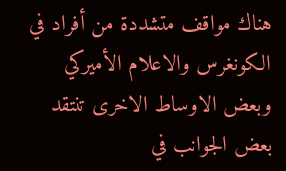هناك مواقف متشددة من أفراد في الكونغرس والاعلام الأميركي وبعض الاوساط الاخرى تنتقد بعض الجوانب في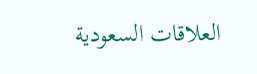العلاقات السعودية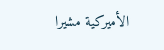الأميركية مشيرا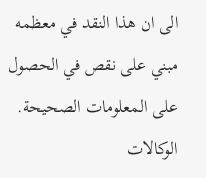الى ان هذا النقد في معظمه مبني على نقص في الحصول على المعلومات الصحيحة. الوكالات